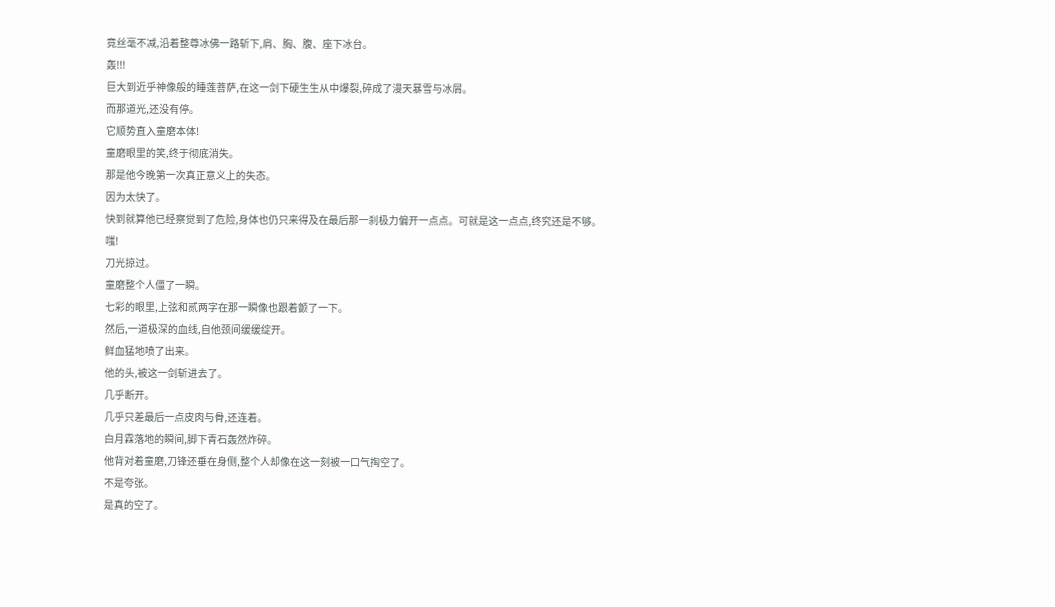竟丝毫不减,沿着整尊冰佛一路斩下,肩、胸、腹、座下冰台。
轰!!!
巨大到近乎神像般的睡莲菩萨,在这一剑下硬生生从中爆裂,碎成了漫天暴雪与冰屑。
而那道光,还没有停。
它顺势直入童磨本体!
童磨眼里的笑,终于彻底消失。
那是他今晚第一次真正意义上的失态。
因为太快了。
快到就算他已经察觉到了危险,身体也仍只来得及在最后那一刹极力偏开一点点。可就是这一点点,终究还是不够。
嗤!
刀光掠过。
童磨整个人僵了一瞬。
七彩的眼里,上弦和贰两字在那一瞬像也跟着颤了一下。
然后,一道极深的血线,自他颈间缓缓绽开。
鲜血猛地喷了出来。
他的头,被这一剑斩进去了。
几乎断开。
几乎只差最后一点皮肉与骨,还连着。
白月霖落地的瞬间,脚下青石轰然炸碎。
他背对着童磨,刀锋还垂在身侧,整个人却像在这一刻被一口气掏空了。
不是夸张。
是真的空了。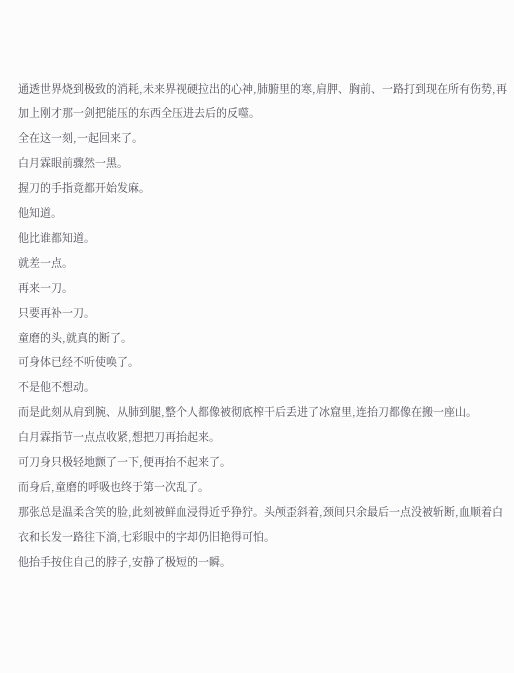通透世界烧到极致的消耗,未来界视硬拉出的心神,肺腑里的寒,肩胛、胸前、一路打到现在所有伤势,再加上刚才那一剑把能压的东西全压进去后的反噬。
全在这一刻,一起回来了。
白月霖眼前骤然一黑。
握刀的手指竟都开始发麻。
他知道。
他比谁都知道。
就差一点。
再来一刀。
只要再补一刀。
童磨的头,就真的断了。
可身体已经不听使唤了。
不是他不想动。
而是此刻从肩到腕、从肺到腿,整个人都像被彻底榨干后丢进了冰窟里,连抬刀都像在搬一座山。
白月霖指节一点点收紧,想把刀再抬起来。
可刀身只极轻地颤了一下,便再抬不起来了。
而身后,童磨的呼吸也终于第一次乱了。
那张总是温柔含笑的脸,此刻被鲜血浸得近乎狰狞。头颅歪斜着,颈间只余最后一点没被斩断,血顺着白衣和长发一路往下淌,七彩眼中的字却仍旧艳得可怕。
他抬手按住自己的脖子,安静了极短的一瞬。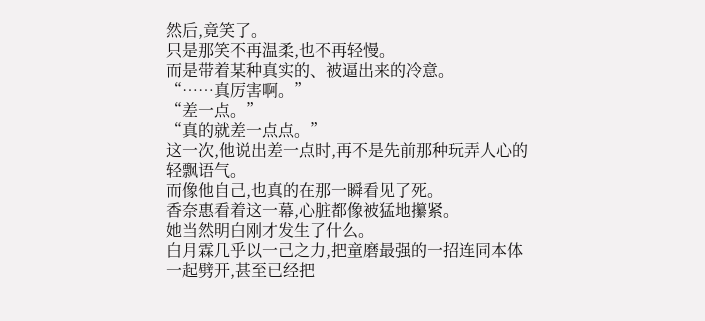然后,竟笑了。
只是那笑不再温柔,也不再轻慢。
而是带着某种真实的、被逼出来的冷意。
“……真厉害啊。”
“差一点。”
“真的就差一点点。”
这一次,他说出差一点时,再不是先前那种玩弄人心的轻飘语气。
而像他自己,也真的在那一瞬看见了死。
香奈惠看着这一幕,心脏都像被猛地攥紧。
她当然明白刚才发生了什么。
白月霖几乎以一己之力,把童磨最强的一招连同本体一起劈开,甚至已经把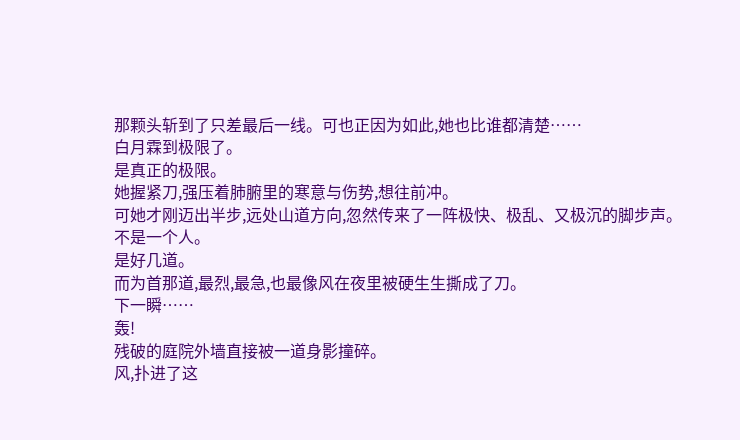那颗头斩到了只差最后一线。可也正因为如此,她也比谁都清楚……
白月霖到极限了。
是真正的极限。
她握紧刀,强压着肺腑里的寒意与伤势,想往前冲。
可她才刚迈出半步,远处山道方向,忽然传来了一阵极快、极乱、又极沉的脚步声。
不是一个人。
是好几道。
而为首那道,最烈,最急,也最像风在夜里被硬生生撕成了刀。
下一瞬……
轰!
残破的庭院外墙直接被一道身影撞碎。
风,扑进了这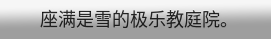座满是雪的极乐教庭院。